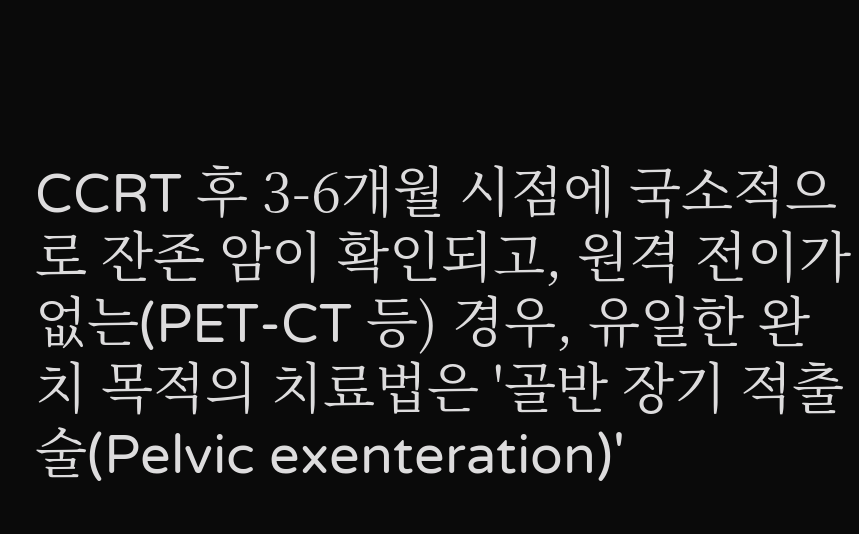CCRT 후 3-6개월 시점에 국소적으로 잔존 암이 확인되고, 원격 전이가 없는(PET-CT 등) 경우, 유일한 완치 목적의 치료법은 '골반 장기 적출술(Pelvic exenteration)'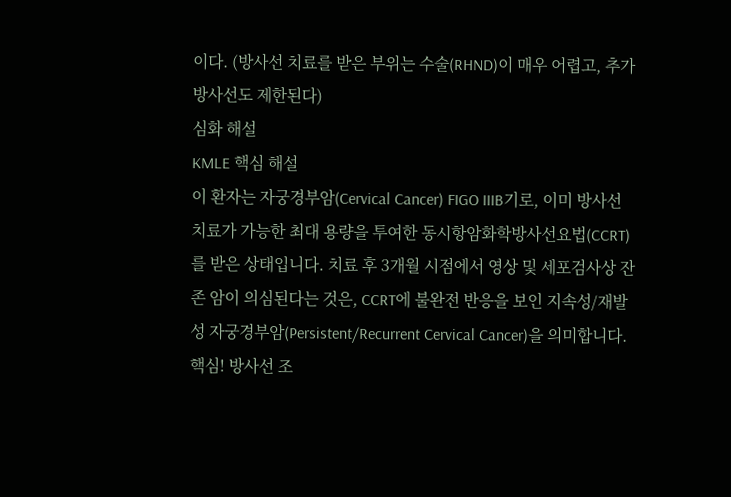이다. (방사선 치료를 받은 부위는 수술(RHND)이 매우 어렵고, 추가 방사선도 제한된다)
심화 해설
KMLE 핵심 해설
이 환자는 자궁경부암(Cervical Cancer) FIGO IIIB기로, 이미 방사선 치료가 가능한 최대 용량을 투여한 동시항암화학방사선요법(CCRT)를 받은 상태입니다. 치료 후 3개월 시점에서 영상 및 세포검사상 잔존 암이 의심된다는 것은, CCRT에 불완전 반응을 보인 지속성/재발성 자궁경부암(Persistent/Recurrent Cervical Cancer)을 의미합니다.
핵심! 방사선 조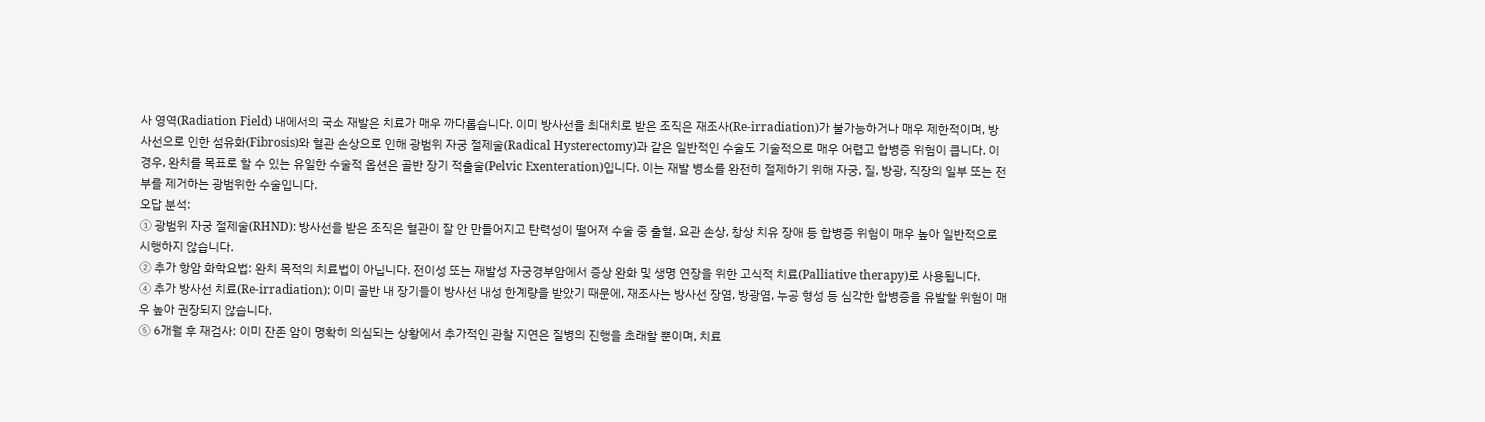사 영역(Radiation Field) 내에서의 국소 재발은 치료가 매우 까다롭습니다. 이미 방사선을 최대치로 받은 조직은 재조사(Re-irradiation)가 불가능하거나 매우 제한적이며, 방사선으로 인한 섬유화(Fibrosis)와 혈관 손상으로 인해 광범위 자궁 절제술(Radical Hysterectomy)과 같은 일반적인 수술도 기술적으로 매우 어렵고 합병증 위험이 큽니다. 이 경우, 완치를 목표로 할 수 있는 유일한 수술적 옵션은 골반 장기 적출술(Pelvic Exenteration)입니다. 이는 재발 병소를 완전히 절제하기 위해 자궁, 질, 방광, 직장의 일부 또는 전부를 제거하는 광범위한 수술입니다.
오답 분석:
① 광범위 자궁 절제술(RHND): 방사선을 받은 조직은 혈관이 잘 안 만들어지고 탄력성이 떨어져 수술 중 출혈, 요관 손상, 창상 치유 장애 등 합병증 위험이 매우 높아 일반적으로 시행하지 않습니다.
② 추가 항암 화학요법: 완치 목적의 치료법이 아닙니다. 전이성 또는 재발성 자궁경부암에서 증상 완화 및 생명 연장을 위한 고식적 치료(Palliative therapy)로 사용됩니다.
④ 추가 방사선 치료(Re-irradiation): 이미 골반 내 장기들이 방사선 내성 한계량을 받았기 때문에, 재조사는 방사선 장염, 방광염, 누공 형성 등 심각한 합병증을 유발할 위험이 매우 높아 권장되지 않습니다.
⑤ 6개월 후 재검사: 이미 잔존 암이 명확히 의심되는 상황에서 추가적인 관찰 지연은 질병의 진행을 초래할 뿐이며, 치료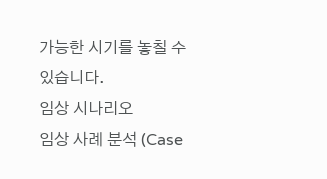가능한 시기를 놓칠 수 있습니다.
임상 시나리오
임상 사례 분석 (Case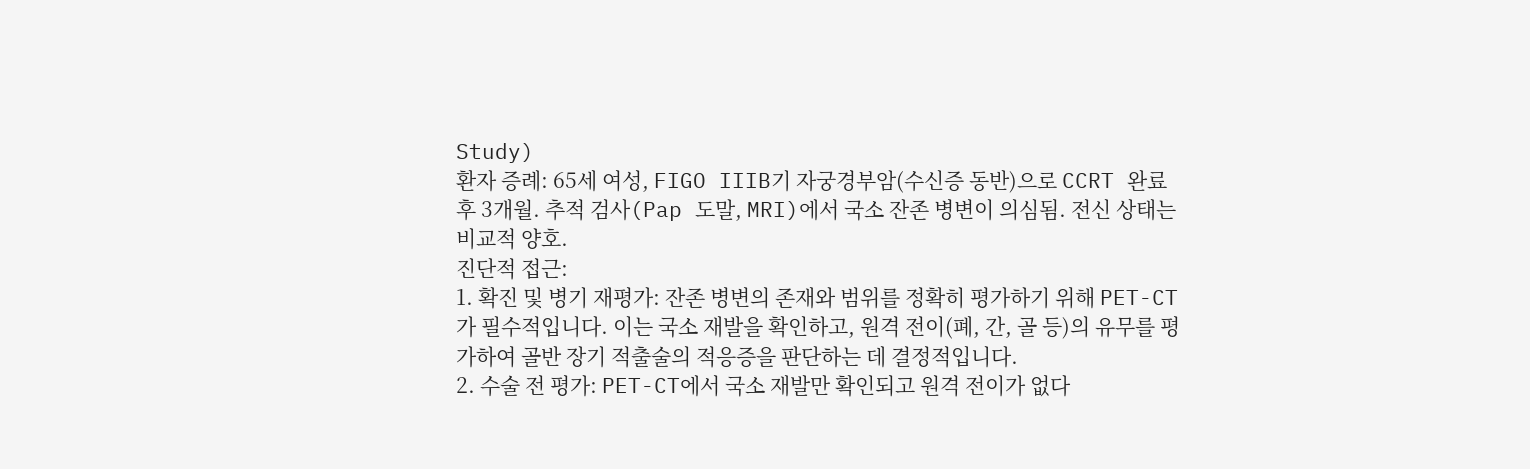Study)
환자 증례: 65세 여성, FIGO IIIB기 자궁경부암(수신증 동반)으로 CCRT 완료 후 3개월. 추적 검사(Pap 도말, MRI)에서 국소 잔존 병변이 의심됨. 전신 상태는 비교적 양호.
진단적 접근:
1. 확진 및 병기 재평가: 잔존 병변의 존재와 범위를 정확히 평가하기 위해 PET-CT가 필수적입니다. 이는 국소 재발을 확인하고, 원격 전이(폐, 간, 골 등)의 유무를 평가하여 골반 장기 적출술의 적응증을 판단하는 데 결정적입니다.
2. 수술 전 평가: PET-CT에서 국소 재발만 확인되고 원격 전이가 없다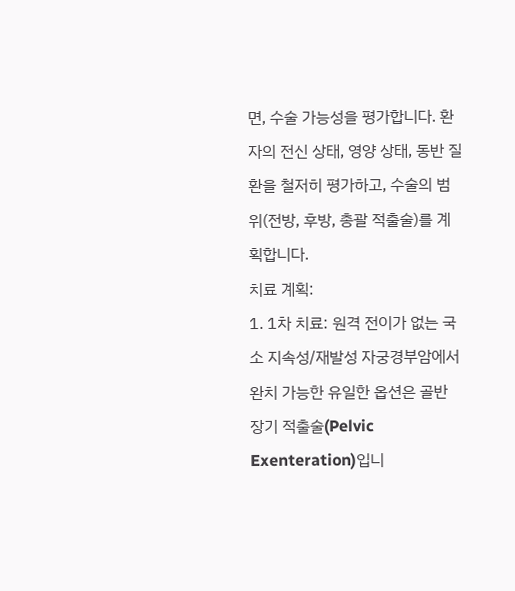면, 수술 가능성을 평가합니다. 환자의 전신 상태, 영양 상태, 동반 질환을 철저히 평가하고, 수술의 범위(전방, 후방, 총괄 적출술)를 계획합니다.
치료 계획:
1. 1차 치료: 원격 전이가 없는 국소 지속성/재발성 자궁경부암에서 완치 가능한 유일한 옵션은 골반 장기 적출술(Pelvic Exenteration)입니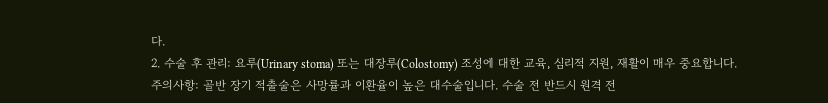다.
2. 수술 후 관리: 요루(Urinary stoma) 또는 대장루(Colostomy) 조성에 대한 교육, 심리적 지원, 재활이 매우 중요합니다.
주의사항: 골반 장기 적출술은 사망률과 이환율이 높은 대수술입니다. 수술 전 반드시 원격 전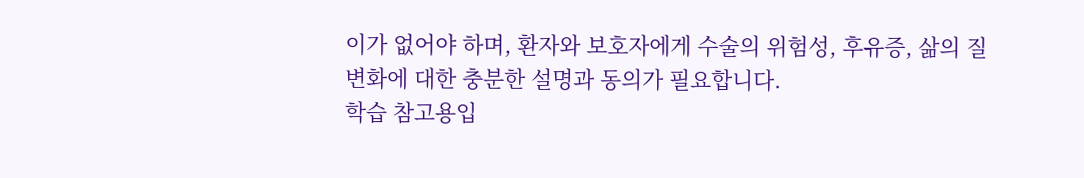이가 없어야 하며, 환자와 보호자에게 수술의 위험성, 후유증, 삶의 질 변화에 대한 충분한 설명과 동의가 필요합니다.
학습 참고용입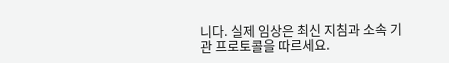니다. 실제 임상은 최신 지침과 소속 기관 프로토콜을 따르세요.